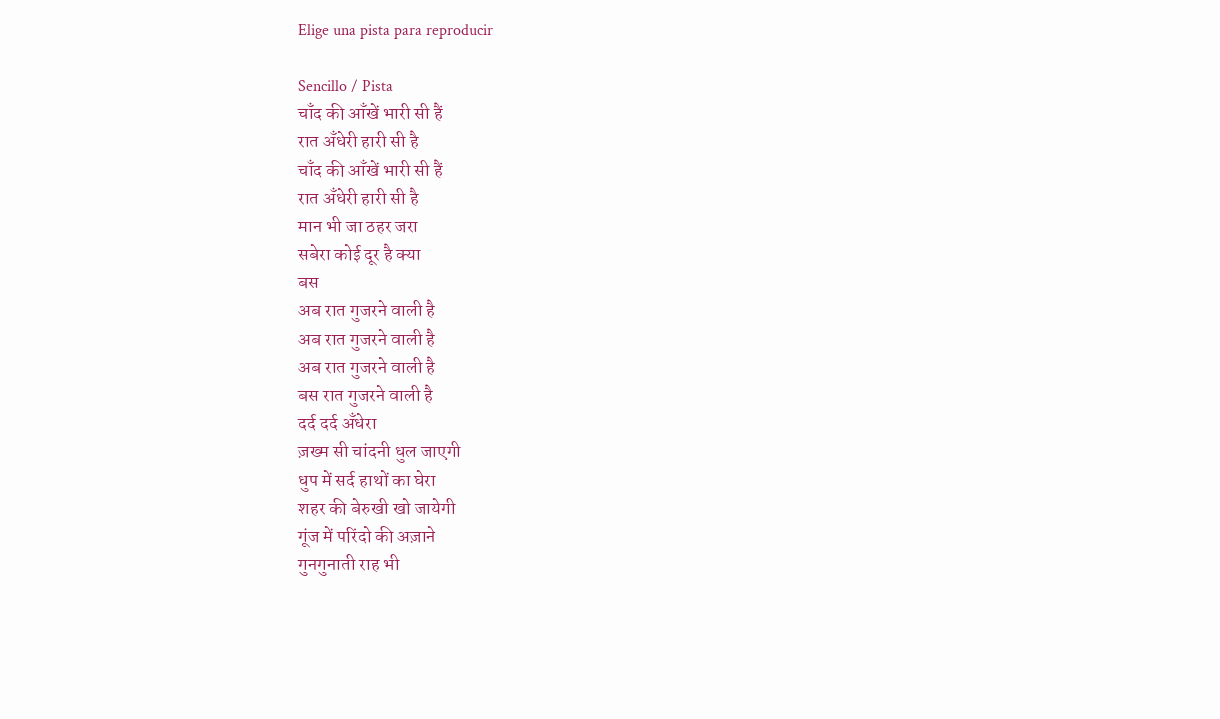Elige una pista para reproducir

Sencillo / Pista
चाँद की आँखें भारी सी हैं
रात अँधेरी हारी सी है
चाँद की आँखें भारी सी हैं
रात अँधेरी हारी सी है
मान भी जा ठहर जरा
सबेरा कोई दूर है क्या
बस
अब रात गुजरने वाली है
अब रात गुजरने वाली है
अब रात गुजरने वाली है
बस रात गुजरने वाली है
दर्द दर्द अँधेरा
ज़ख्म सी चांदनी धुल जाएगी
धुप में सर्द हाथों का घेरा
शहर की बेरुखी खो जायेगी
गूंज में परिंदो की अज़ाने
गुनगुनाती राह भी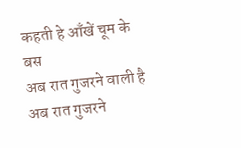कहती हे आँखें चूम के
बस
अब रात गुजरने वाली है
अब रात गुजरने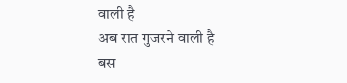वाली है
अब रात गुजरने वाली है
बस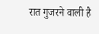रात गुजरने वाली है